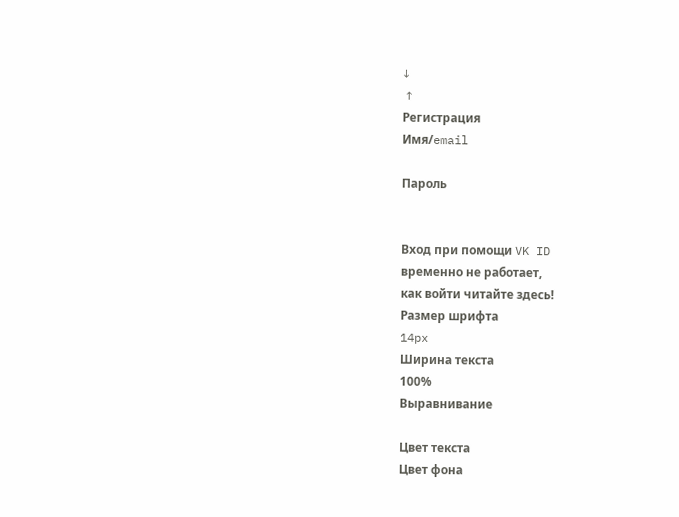↓
 ↑
Регистрация
Имя/email

Пароль


Вход при помощи VK ID
временно не работает,
как войти читайте здесь!
Размер шрифта
14px
Ширина текста
100%
Выравнивание

Цвет текста
Цвет фона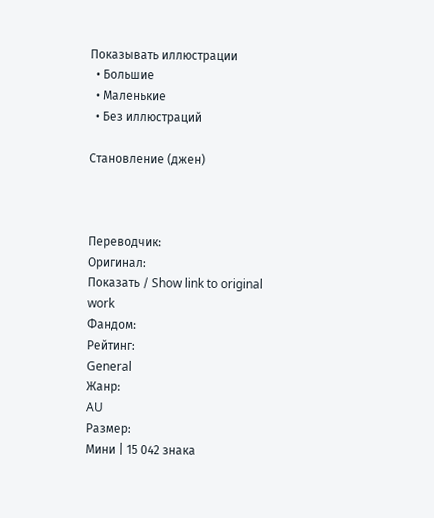Показывать иллюстрации
  • Большие
  • Маленькие
  • Без иллюстраций

Становление (джен)



Переводчик:
Оригинал:
Показать / Show link to original work
Фандом:
Рейтинг:
General
Жанр:
AU
Размер:
Мини | 15 042 знака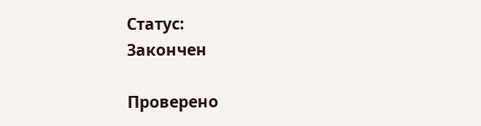Статус:
Закончен

Проверено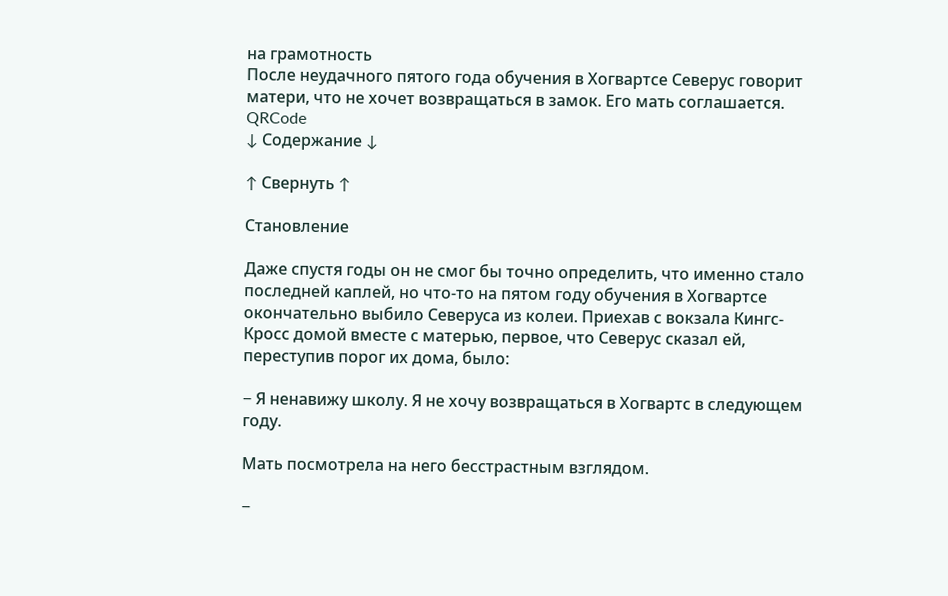на грамотность
После неудачного пятого года обучения в Хогвартсе Северус говорит матери, что не хочет возвращаться в замок. Его мать соглашается.
QRCode
↓ Содержание ↓

↑ Свернуть ↑

Становление

Даже спустя годы он не смог бы точно определить, что именно стало последней каплей, но что-то на пятом году обучения в Хогвартсе окончательно выбило Северуса из колеи. Приехав с вокзала Кингс-Кросс домой вместе с матерью, первое, что Северус сказал ей, переступив порог их дома, было:

− Я ненавижу школу. Я не хочу возвращаться в Хогвартс в следующем году.

Мать посмотрела на него бесстрастным взглядом.

−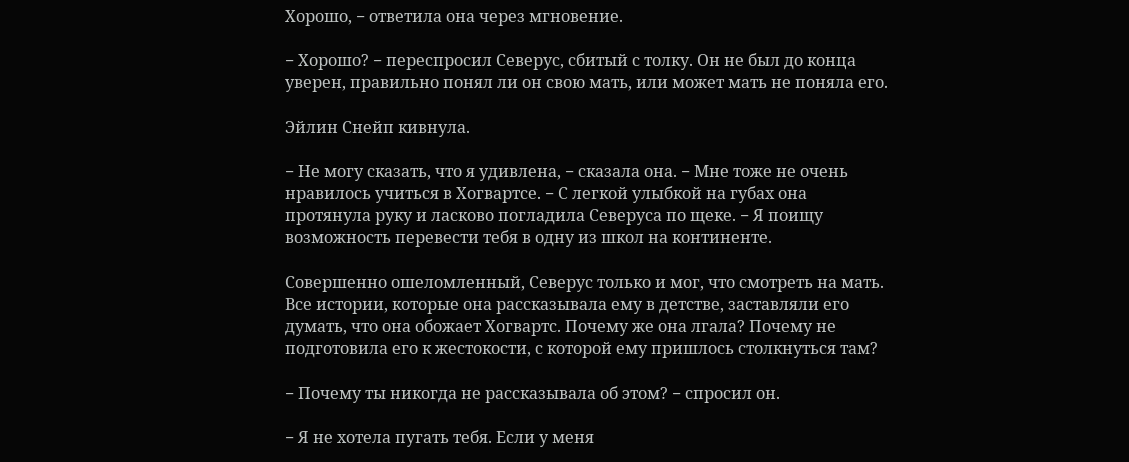Хорошо, − ответила она через мгновение.

− Хорошо? − переспросил Северус, сбитый с толку. Он не был до конца уверен, правильно понял ли он свою мать, или может мать не поняла его.

Эйлин Снейп кивнула.

− Не могу сказать, что я удивлена, − сказала она. − Мне тоже не очень нравилось учиться в Хогвартсе. − С легкой улыбкой на губах она протянула руку и ласково погладила Северуса по щеке. − Я поищу возможность перевести тебя в одну из школ на континенте.

Совершенно ошеломленный, Северус только и мог, что смотреть на мать. Все истории, которые она рассказывала ему в детстве, заставляли его думать, что она обожает Хогвартс. Почему же она лгала? Почему не подготовила его к жестокости, с которой ему пришлось столкнуться там?

− Почему ты никогда не рассказывала об этом? − спросил он.

− Я не хотела пугать тебя. Если у меня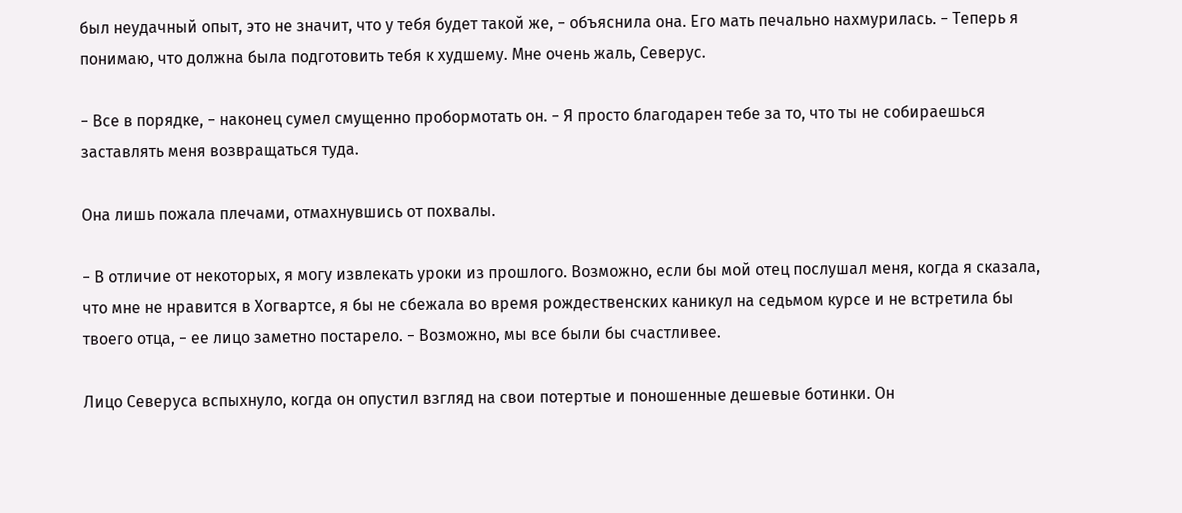был неудачный опыт, это не значит, что у тебя будет такой же, − объяснила она. Его мать печально нахмурилась. − Теперь я понимаю, что должна была подготовить тебя к худшему. Мне очень жаль, Северус.

− Все в порядке, − наконец сумел смущенно пробормотать он. − Я просто благодарен тебе за то, что ты не собираешься заставлять меня возвращаться туда.

Она лишь пожала плечами, отмахнувшись от похвалы.

− В отличие от некоторых, я могу извлекать уроки из прошлого. Возможно, если бы мой отец послушал меня, когда я сказала, что мне не нравится в Хогвартсе, я бы не сбежала во время рождественских каникул на седьмом курсе и не встретила бы твоего отца, − ее лицо заметно постарело. − Возможно, мы все были бы счастливее.

Лицо Северуса вспыхнуло, когда он опустил взгляд на свои потертые и поношенные дешевые ботинки. Он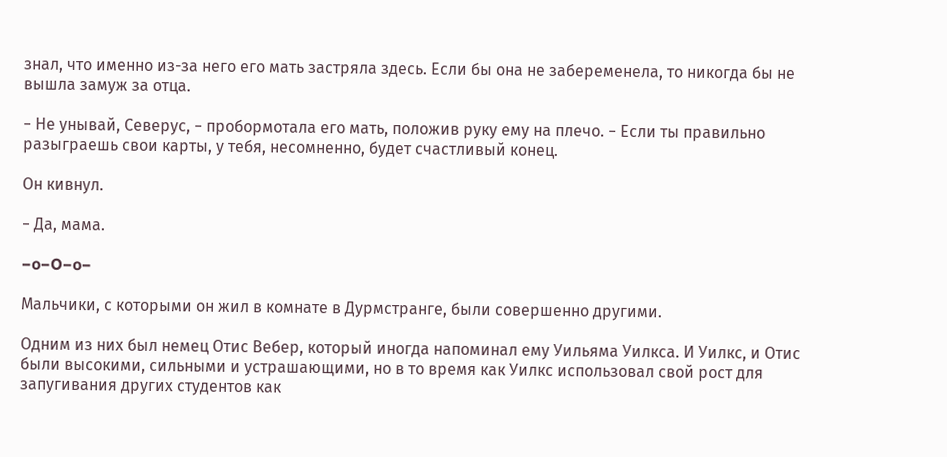знал, что именно из-за него его мать застряла здесь. Если бы она не забеременела, то никогда бы не вышла замуж за отца.

− Не унывай, Северус, − пробормотала его мать, положив руку ему на плечо. − Если ты правильно разыграешь свои карты, у тебя, несомненно, будет счастливый конец.

Он кивнул.

− Да, мама.

−o−O−o−

Мальчики, с которыми он жил в комнате в Дурмстранге, были совершенно другими.

Одним из них был немец Отис Вебер, который иногда напоминал ему Уильяма Уилкса. И Уилкс, и Отис были высокими, сильными и устрашающими, но в то время как Уилкс использовал свой рост для запугивания других студентов как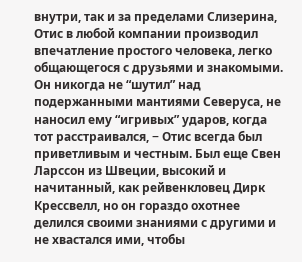внутри, так и за пределами Слизерина, Отис в любой компании производил впечатление простого человека, легко общающегося с друзьями и знакомыми. Он никогда не “шутил” над подержанными мантиями Северуса, не наносил ему “игривых” ударов, когда тот расстраивался, − Отис всегда был приветливым и честным. Был еще Свен Ларссон из Швеции, высокий и начитанный, как рейвенкловец Дирк Крессвелл, но он гораздо охотнее делился своими знаниями с другими и не хвастался ими, чтобы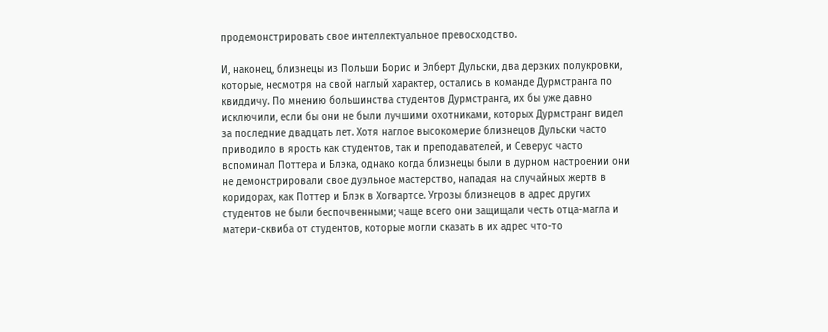продемонстрировать свое интеллектуальное превосходство.

И, наконец, близнецы из Польши Борис и Элберт Дульски, два дерзких полукровки, которые, несмотря на свой наглый характер, остались в команде Дурмстранга по квиддичу. По мнению большинства студентов Дурмстранга, их бы уже давно исключили, если бы они не были лучшими охотниками, которых Дурмстранг видел за последние двадцать лет. Хотя наглое высокомерие близнецов Дульски часто приводило в ярость как студентов, так и преподавателей, и Северус часто вспоминал Поттера и Блэка, однако когда близнецы были в дурном настроении они не демонстрировали свое дуэльное мастерство, нападая на случайных жертв в коридорах, как Поттер и Блэк в Хогвартсе. Угрозы близнецов в адрес других студентов не были беспочвенными; чаще всего они защищали честь отца-магла и матери-сквиба от студентов, которые могли сказать в их адрес что-то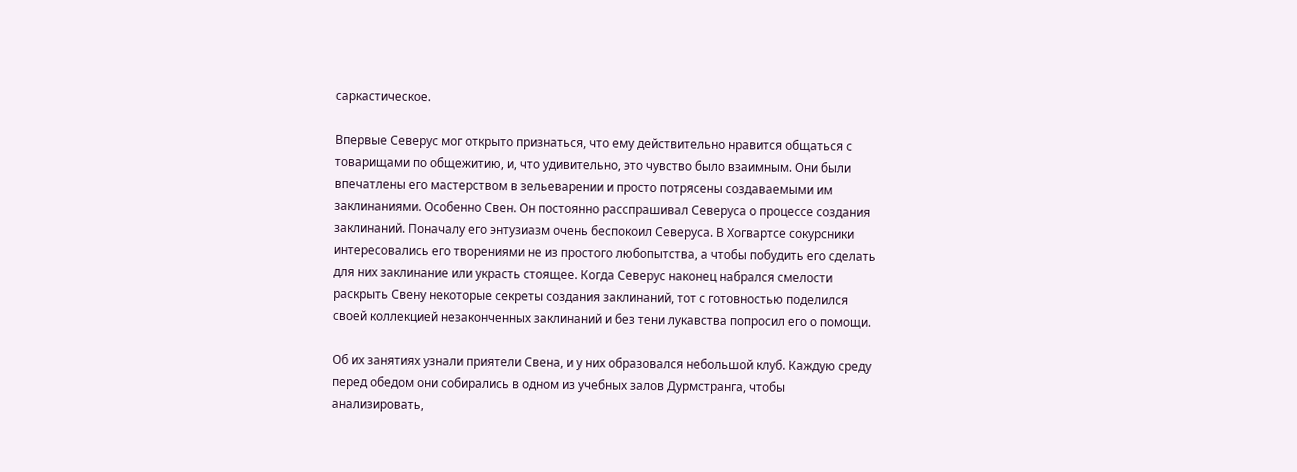саркастическое.

Впервые Северус мог открыто признаться, что ему действительно нравится общаться с товарищами по общежитию, и, что удивительно, это чувство было взаимным. Они были впечатлены его мастерством в зельеварении и просто потрясены создаваемыми им заклинаниями. Особенно Свен. Он постоянно расспрашивал Северуса о процессе создания заклинаний. Поначалу его энтузиазм очень беспокоил Северуса. В Хогвартсе сокурсники интересовались его творениями не из простого любопытства, а чтобы побудить его сделать для них заклинание или украсть стоящее. Когда Северус наконец набрался смелости раскрыть Свену некоторые секреты создания заклинаний, тот с готовностью поделился своей коллекцией незаконченных заклинаний и без тени лукавства попросил его о помощи.

Об их занятиях узнали приятели Свена, и у них образовался небольшой клуб. Каждую среду перед обедом они собирались в одном из учебных залов Дурмстранга, чтобы анализировать,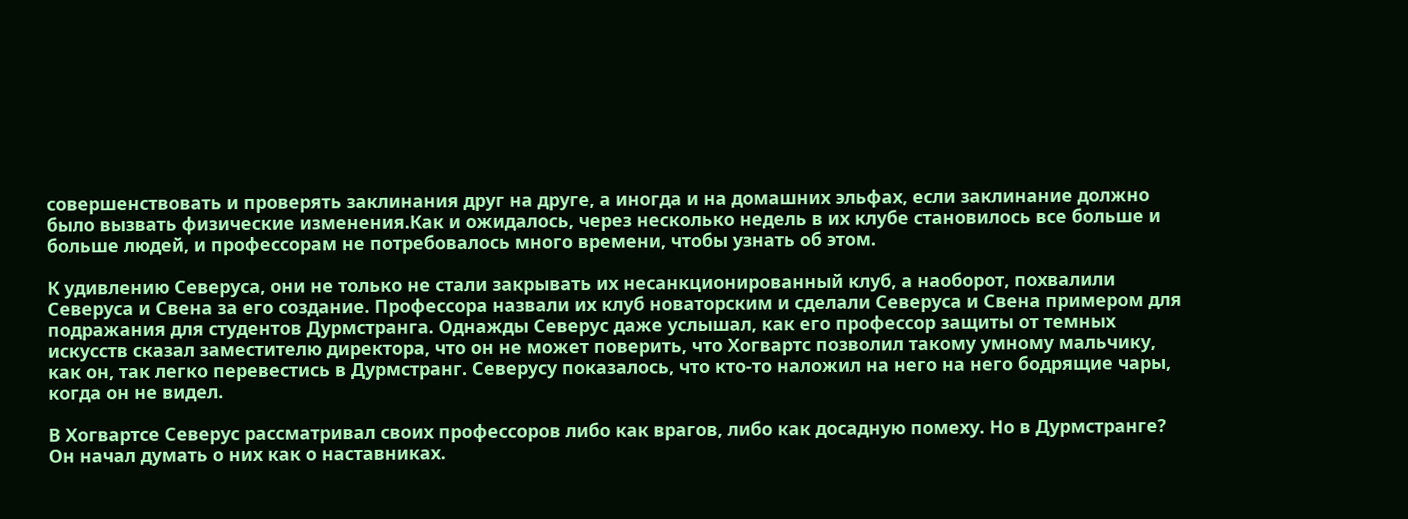совершенствовать и проверять заклинания друг на друге, а иногда и на домашних эльфах, если заклинание должно было вызвать физические изменения.Как и ожидалось, через несколько недель в их клубе становилось все больше и больше людей, и профессорам не потребовалось много времени, чтобы узнать об этом.

К удивлению Северуса, они не только не стали закрывать их несанкционированный клуб, а наоборот, похвалили Северуса и Свена за его создание. Профессора назвали их клуб новаторским и сделали Северуса и Свена примером для подражания для студентов Дурмстранга. Однажды Северус даже услышал, как его профессор защиты от темных искусств сказал заместителю директора, что он не может поверить, что Хогвартс позволил такому умному мальчику, как он, так легко перевестись в Дурмстранг. Северусу показалось, что кто-то наложил на него на него бодрящие чары, когда он не видел.

В Хогвартсе Северус рассматривал своих профессоров либо как врагов, либо как досадную помеху. Но в Дурмстранге? Он начал думать о них как о наставниках.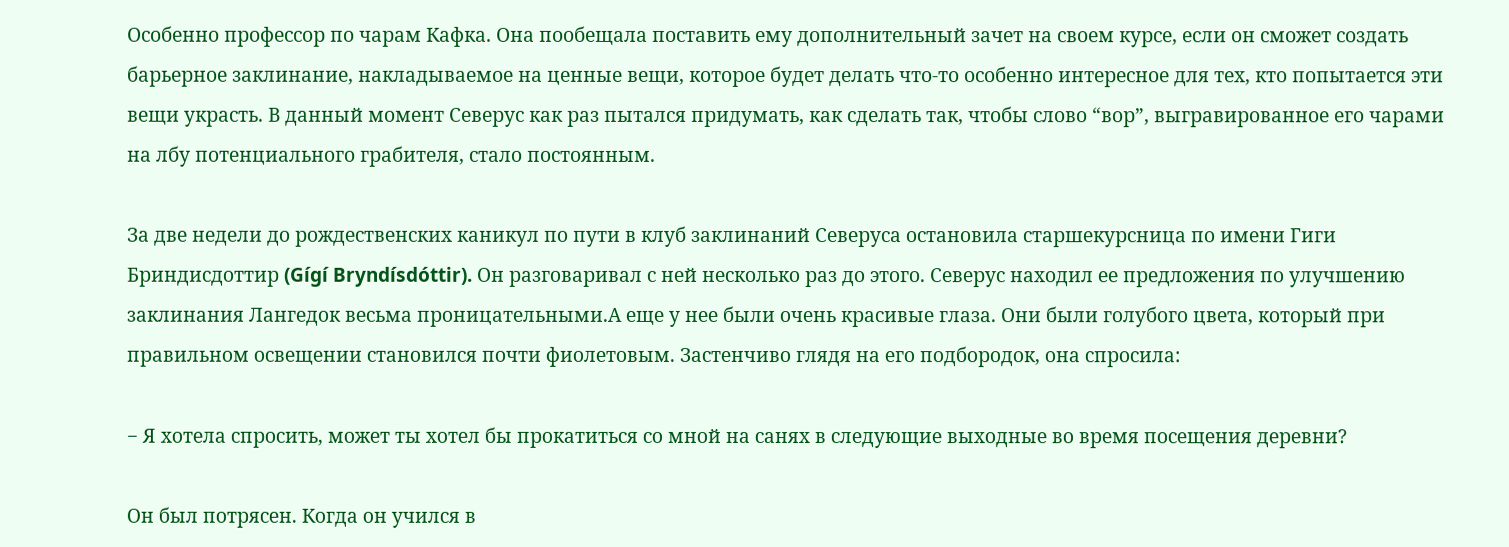Особенно профессор по чарам Кафка. Она пообещала поставить ему дополнительный зачет на своем курсе, если он сможет создать барьерное заклинание, накладываемое на ценные вещи, которое будет делать что-то особенно интересное для тех, кто попытается эти вещи украсть. В данный момент Северус как раз пытался придумать, как сделать так, чтобы слово “вор”, выгравированное его чарами на лбу потенциального грабителя, стало постоянным.

За две недели до рождественских каникул по пути в клуб заклинаний Северуса остановила старшекурсница по имени Гиги Бриндисдоттир (Gígí Bryndísdóttir). Он разговаривал с ней несколько раз до этого. Северус находил ее предложения по улучшению заклинания Лангедок весьма проницательными.А еще у нее были очень красивые глаза. Они были голубого цвета, который при правильном освещении становился почти фиолетовым. Застенчиво глядя на его подбородок, она спросила:

− Я хотела спросить, может ты хотел бы прокатиться со мной на санях в следующие выходные во время посещения деревни?

Он был потрясен. Когда он учился в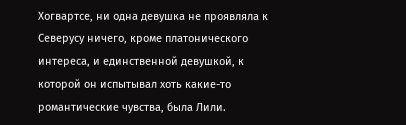Хогвартсе, ни одна девушка не проявляла к Северусу ничего, кроме платонического интереса, и единственной девушкой, к которой он испытывал хоть какие-то романтические чувства, была Лили.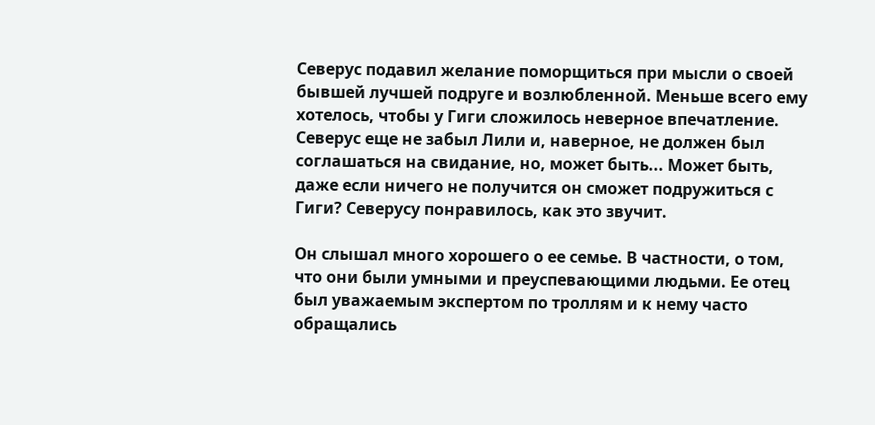Северус подавил желание поморщиться при мысли о своей бывшей лучшей подруге и возлюбленной. Меньше всего ему хотелось, чтобы у Гиги сложилось неверное впечатление. Северус еще не забыл Лили и, наверное, не должен был соглашаться на свидание, но, может быть... Может быть, даже если ничего не получится он сможет подружиться с Гиги? Северусу понравилось, как это звучит.

Он слышал много хорошего о ее семье. В частности, о том, что они были умными и преуспевающими людьми. Ее отец был уважаемым экспертом по троллям и к нему часто обращались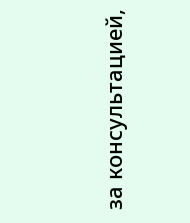за консультацией,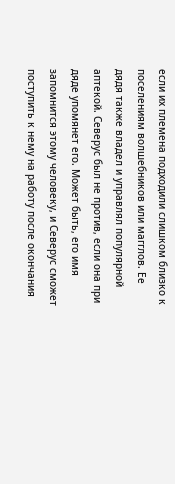если их племена подходили слишком близко к поселениям волшебников или магглов. Ее дядя также владел и управлял популярной аптекой. Северус был не против, если она при дяде упомянет его. Может быть, его имя запомнится этому человеку, и Северус сможет поступить к нему на работу после окончания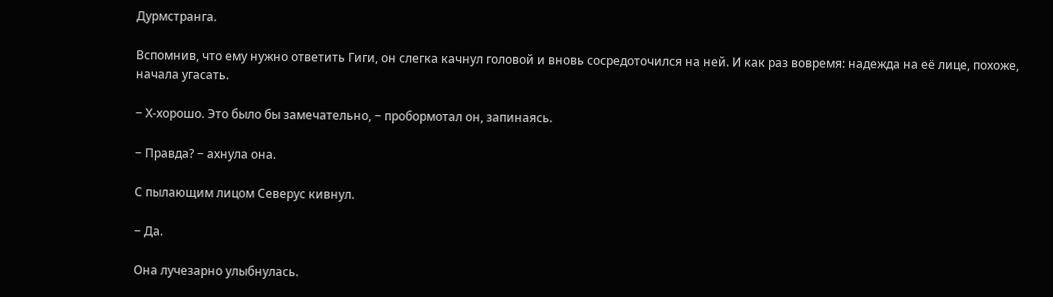Дурмстранга.

Вспомнив, что ему нужно ответить Гиги, он слегка качнул головой и вновь сосредоточился на ней. И как раз вовремя: надежда на её лице, похоже, начала угасать.

− Х-хорошо. Это было бы замечательно, − пробормотал он, запинаясь.

− Правда? − ахнула она.

С пылающим лицом Северус кивнул.

− Да.

Она лучезарно улыбнулась.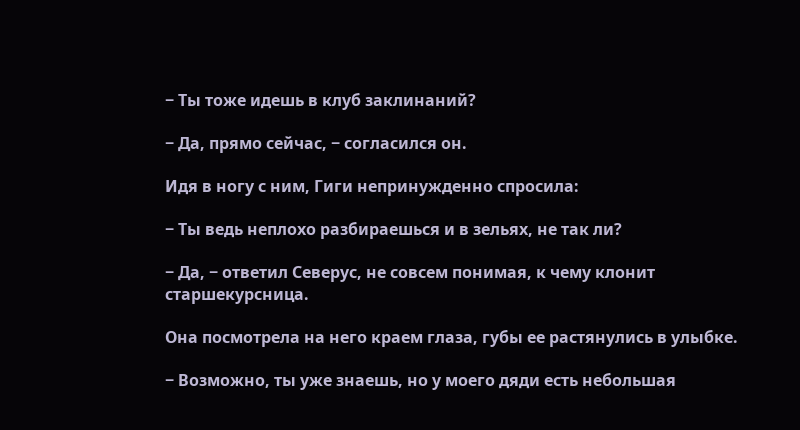− Ты тоже идешь в клуб заклинаний?

− Да, прямо сейчас, − согласился он.

Идя в ногу с ним, Гиги непринужденно спросила:

− Ты ведь неплохо разбираешься и в зельях, не так ли?

− Да, − ответил Северус, не совсем понимая, к чему клонит старшекурсница.

Она посмотрела на него краем глаза, губы ее растянулись в улыбке.

− Возможно, ты уже знаешь, но у моего дяди есть небольшая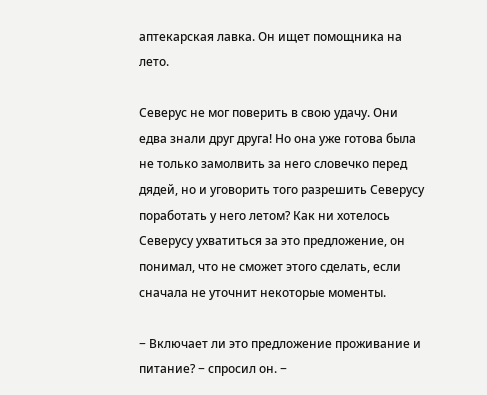аптекарская лавка. Он ищет помощника на лето.

Северус не мог поверить в свою удачу. Они едва знали друг друга! Но она уже готова была не только замолвить за него словечко перед дядей, но и уговорить того разрешить Северусу поработать у него летом? Как ни хотелось Северусу ухватиться за это предложение, он понимал, что не сможет этого сделать, если сначала не уточнит некоторые моменты.

− Включает ли это предложение проживание и питание? − спросил он. −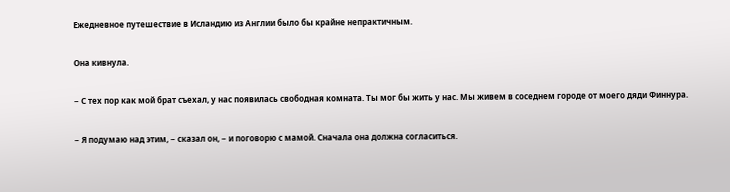Ежедневное путешествие в Исландию из Англии было бы крайне непрактичным.

Она кивнула.

− С тех пор как мой брат съехал, у нас появилась свободная комната. Ты мог бы жить у нас. Мы живем в соседнем городе от моего дяди Финнура.

− Я подумаю над этим, − сказал он, − и поговорю с мамой. Сначала она должна согласиться.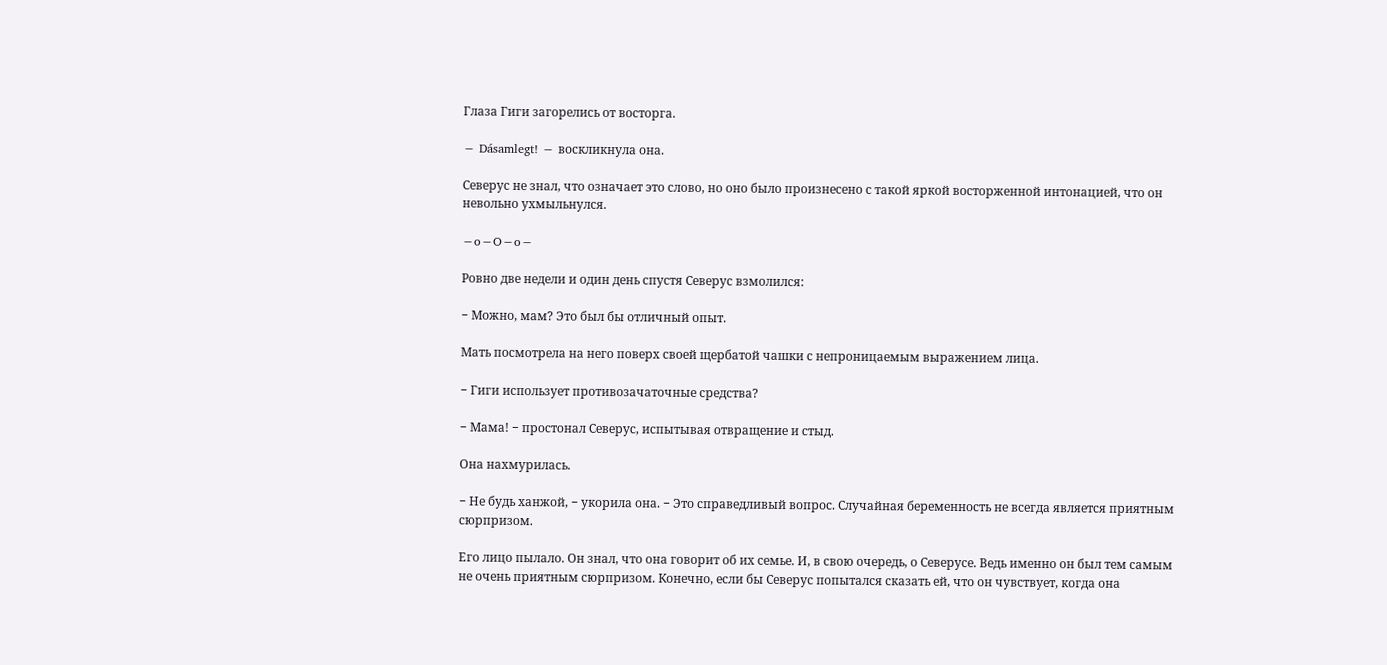Глаза Гиги загорелись от восторга.

− Dásamlegt! − воскликнула она.

Северус не знал, что означает это слово, но оно было произнесено с такой яркой восторженной интонацией, что он невольно ухмыльнулся.

−o−O−o−

Ровно две недели и один день спустя Северус взмолился:

− Можно, мам? Это был бы отличный опыт.

Мать посмотрела на него поверх своей щербатой чашки с непроницаемым выражением лица.

− Гиги использует противозачаточные средства?

− Мама! − простонал Северус, испытывая отвращение и стыд.

Она нахмурилась.

− Не будь ханжой, − укорила она. − Это справедливый вопрос. Случайная беременность не всегда является приятным сюрпризом.

Его лицо пылало. Он знал, что она говорит об их семье. И, в свою очередь, о Северусе. Ведь именно он был тем самым не очень приятным сюрпризом. Конечно, если бы Северус попытался сказать ей, что он чувствует, когда она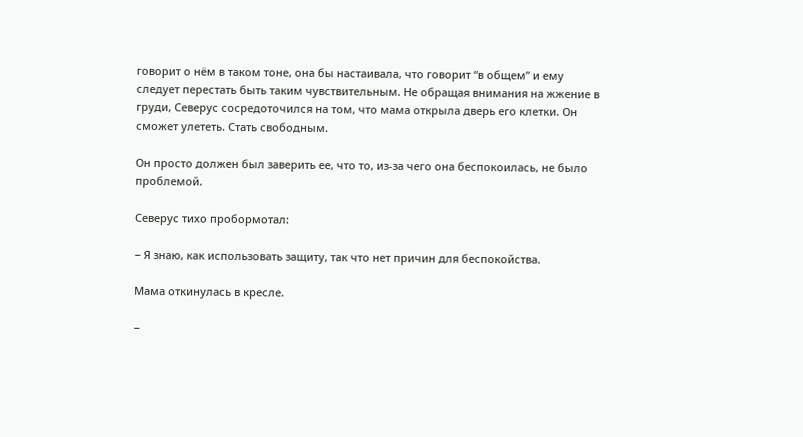говорит о нём в таком тоне, она бы настаивала, что говорит “в общем” и ему следует перестать быть таким чувствительным. Не обращая внимания на жжение в груди, Северус сосредоточился на том, что мама открыла дверь его клетки. Он сможет улететь. Стать свободным.

Он просто должен был заверить ее, что то, из-за чего она беспокоилась, не было проблемой.

Северус тихо пробормотал:

− Я знаю, как использовать защиту, так что нет причин для беспокойства.

Мама откинулась в кресле.

−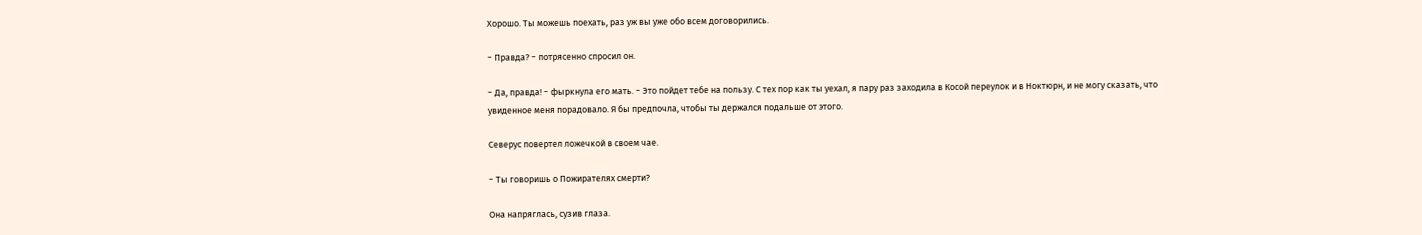Хорошо. Ты можешь поехать, раз уж вы уже обо всем договорились.

− Правда? − потрясенно спросил он.

− Да, правда! − фыркнула его мать. − Это пойдет тебе на пользу. С тех пор как ты уехал, я пару раз заходила в Косой переулок и в Ноктюрн, и не могу сказать, что увиденное меня порадовало. Я бы предпочла, чтобы ты держался подальше от этого.

Северус повертел ложечкой в своем чае.

− Ты говоришь о Пожирателях смерти?

Она напряглась, сузив глаза.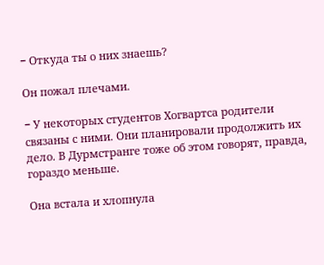− Откуда ты о них знаешь?

Он пожал плечами.

− У некоторых студентов Хогвартса родители связаны с ними. Они планировали продолжить их дело. В Дурмстранге тоже об этом говорят, правда, гораздо меньше.

Она встала и хлопнула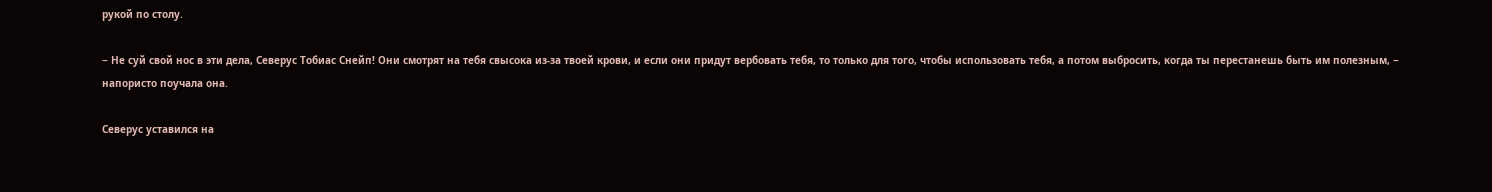рукой по столу.

− Не суй свой нос в эти дела, Северус Тобиас Снейп! Они смотрят на тебя свысока из-за твоей крови, и если они придут вербовать тебя, то только для того, чтобы использовать тебя, а потом выбросить, когда ты перестанешь быть им полезным, − напористо поучала она.

Северус уставился на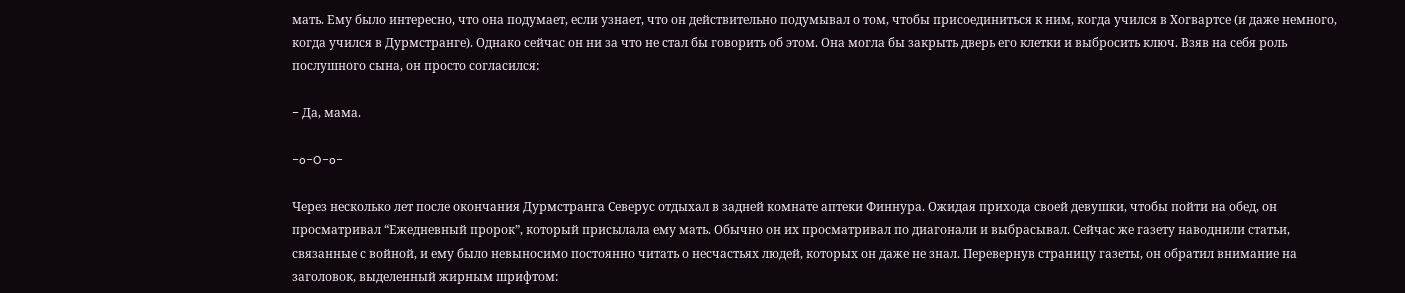мать. Ему было интересно, что она подумает, если узнает, что он действительно подумывал о том, чтобы присоединиться к ним, когда учился в Хогвартсе (и даже немного, когда учился в Дурмстранге). Однако сейчас он ни за что не стал бы говорить об этом. Она могла бы закрыть дверь его клетки и выбросить ключ. Взяв на себя роль послушного сына, он просто согласился:

− Да, мама.

−o−O−o−

Через несколько лет после окончания Дурмстранга Северус отдыхал в задней комнате аптеки Финнура. Ожидая прихода своей девушки, чтобы пойти на обед, он просматривал “Ежедневный пророк”, который присылала ему мать. Обычно он их просматривал по диагонали и выбрасывал. Сейчас же газету наводнили статьи, связанные с войной, и ему было невыносимо постоянно читать о несчастьях людей, которых он даже не знал. Перевернув страницу газеты, он обратил внимание на заголовок, выделенный жирным шрифтом: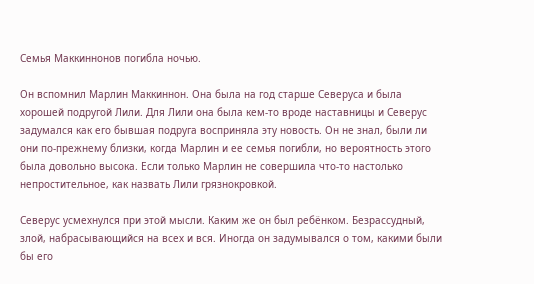Семья Маккиннонов погибла ночью.

Он вспомнил Марлин Маккиннон. Она была на год старше Северуса и была хорошей подругой Лили. Для Лили она была кем-то вроде наставницы и Северус задумался как его бывшая подруга восприняла эту новость. Он не знал, были ли они по-прежнему близки, когда Марлин и ее семья погибли, но вероятность этого была довольно высока. Если только Марлин не совершила что-то настолько непростительное, как назвать Лили грязнокровкой.

Северус усмехнулся при этой мысли. Каким же он был ребёнком. Безрассудный, злой, набрасывающийся на всех и вся. Иногда он задумывался о том, какими были бы его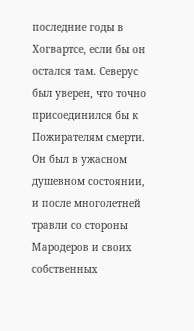последние годы в Хогвартсе, если бы он остался там. Северус был уверен, что точно присоединился бы к Пожирателям смерти. Он был в ужасном душевном состоянии, и после многолетней травли со стороны Мародеров и своих собственных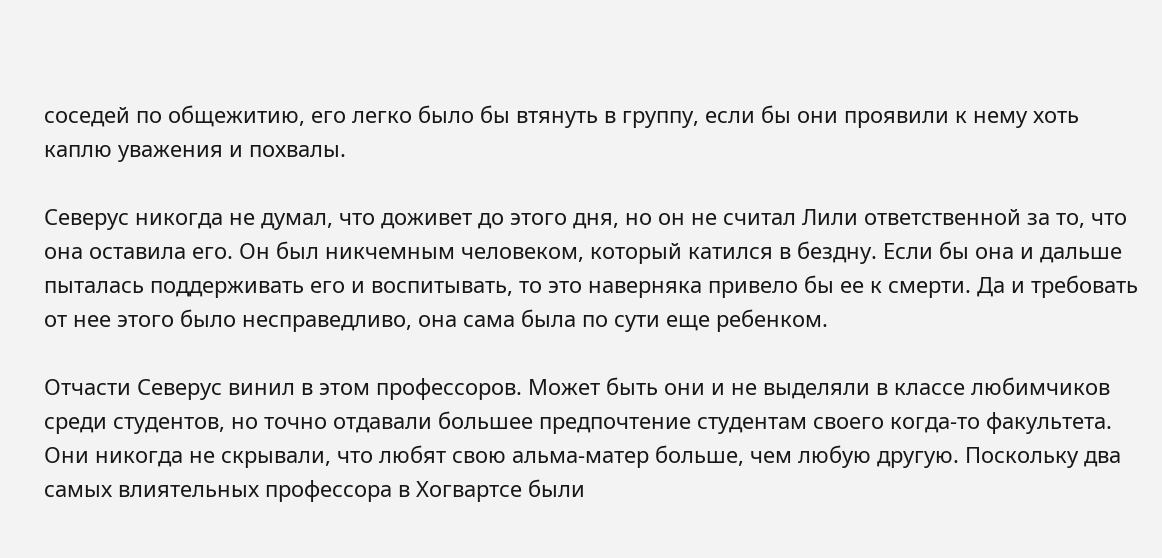соседей по общежитию, его легко было бы втянуть в группу, если бы они проявили к нему хоть каплю уважения и похвалы.

Северус никогда не думал, что доживет до этого дня, но он не считал Лили ответственной за то, что она оставила его. Он был никчемным человеком, который катился в бездну. Если бы она и дальше пыталась поддерживать его и воспитывать, то это наверняка привело бы ее к смерти. Да и требовать от нее этого было несправедливо, она сама была по сути еще ребенком.

Отчасти Северус винил в этом профессоров. Может быть они и не выделяли в классе любимчиков среди студентов, но точно отдавали большее предпочтение студентам своего когда-то факультета. Они никогда не скрывали, что любят свою альма-матер больше, чем любую другую. Поскольку два самых влиятельных профессора в Хогвартсе были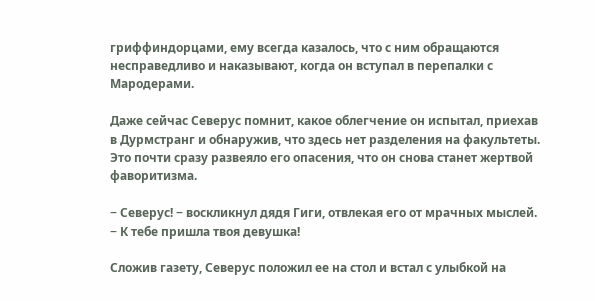гриффиндорцами, ему всегда казалось, что с ним обращаются несправедливо и наказывают, когда он вступал в перепалки с Мародерами.

Даже сейчас Северус помнит, какое облегчение он испытал, приехав в Дурмстранг и обнаружив, что здесь нет разделения на факультеты. Это почти сразу развеяло его опасения, что он снова станет жертвой фаворитизма.

− Северус! − воскликнул дядя Гиги, отвлекая его от мрачных мыслей. − К тебе пришла твоя девушка!

Сложив газету, Северус положил ее на стол и встал с улыбкой на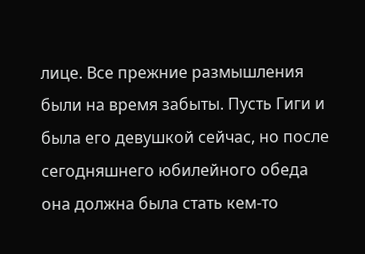лице. Все прежние размышления были на время забыты. Пусть Гиги и была его девушкой сейчас, но после сегодняшнего юбилейного обеда она должна была стать кем-то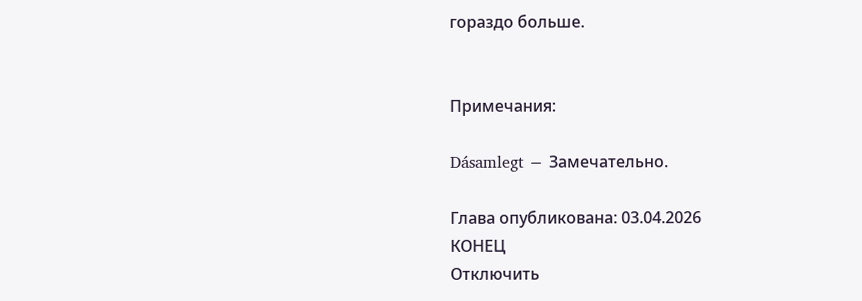гораздо больше.


Примечания:

Dásamlegt − Замечательно.

Глава опубликована: 03.04.2026
КОНЕЦ
Отключить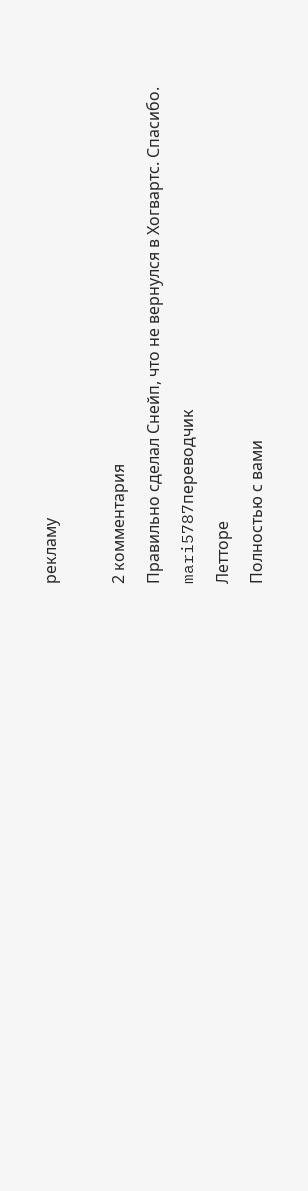рекламу

2 комментария
Правильно сделал Снейп, что не вернулся в Хогвартс. Спасибо.
mari5787переводчик
Летторе
Полностью с вами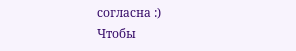согласна :)
Чтобы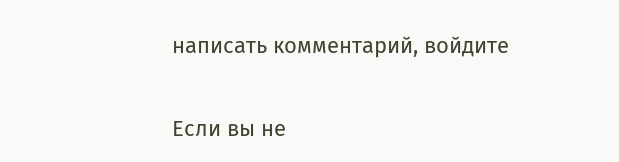написать комментарий, войдите

Если вы не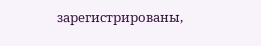зарегистрированы,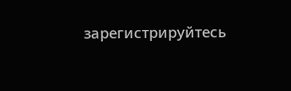зарегистрируйтесь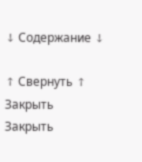↓ Содержание ↓

↑ Свернуть ↑
Закрыть
Закрыть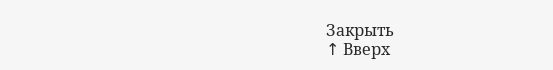Закрыть
↑ Вверх